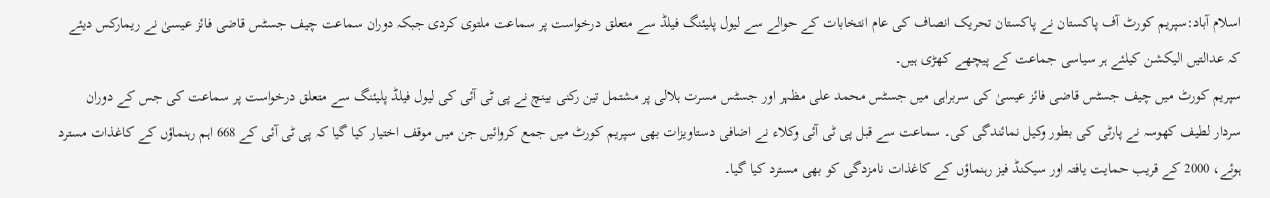اسلام آباد:سپریم کورٹ آف پاکستان نے پاکستان تحریک انصاف کی عام انتخابات کے حوالے سے لیول پلیئنگ فیلڈ سے متعلق درخواست پر سماعت ملتوی کردی جبکہ دوران سماعت چیف جسٹس قاضی فائز عیسیٰ نے ریمارکس دیئے کہ عدالتیں الیکشن کیلئے ہر سیاسی جماعت کے پیچھے کھڑی ہیں۔
سپریم کورٹ میں چیف جسٹس قاضی فائز عیسیٰ کی سربراہی میں جسٹس محمد علی مظہر اور جسٹس مسرت ہلالی پر مشتمل تین رکنی بینچ نے پی ٹی آئی کی لیول فیلڈ پلیئنگ سے متعلق درخواست پر سماعت کی جس کے دوران سردار لطیف کھوسہ نے پارٹی کی بطور وکیل نمائندگی کی۔ سماعت سے قبل پی ٹی آئی وکلاء نے اضافی دستاویزات بھی سپریم کورٹ میں جمع کروائیں جن میں موقف اختیار کیا گیا کہ پی ٹی آئی کے 668 اہم رہنماؤں کے کاغذات مسترد ہوئے، 2000 کے قریب حمایت یافتہ اور سیکنڈ فیز رہنماؤں کے کاغذات نامزدگی کو بھی مسترد کیا گیا۔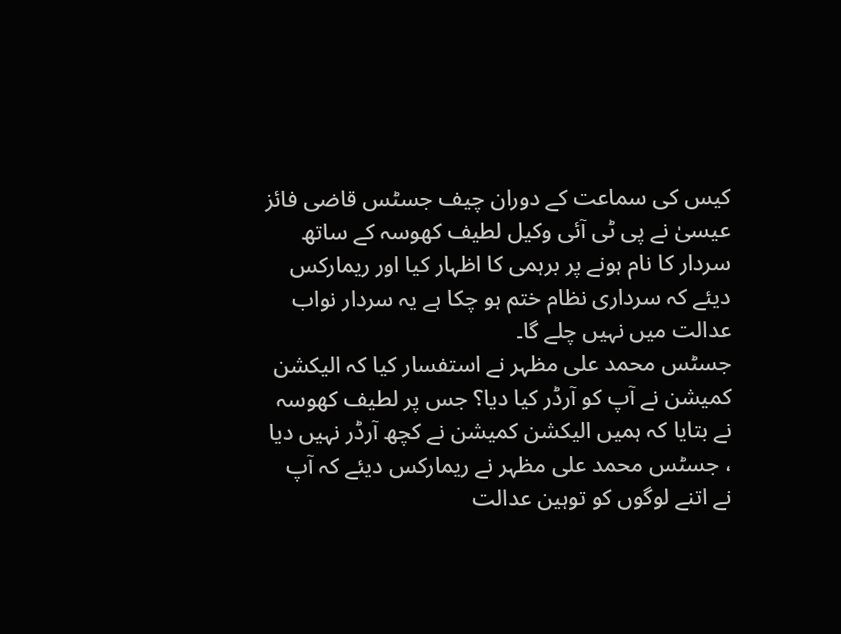کیس کی سماعت کے دوران چیف جسٹس قاضی فائز عیسیٰ نے پی ٹی آئی وکیل لطیف کھوسہ کے ساتھ سردار کا نام ہونے پر برہمی کا اظہار کیا اور ریمارکس دیئے کہ سرداری نظام ختم ہو چکا ہے یہ سردار نواب عدالت میں نہیں چلے گا۔
جسٹس محمد علی مظہر نے استفسار کیا کہ الیکشن کمیشن نے آپ کو آرڈر کیا دیا؟ جس پر لطیف کھوسہ نے بتایا کہ ہمیں الیکشن کمیشن نے کچھ آرڈر نہیں دیا ، جسٹس محمد علی مظہر نے ریمارکس دیئے کہ آپ نے اتنے لوگوں کو توہین عدالت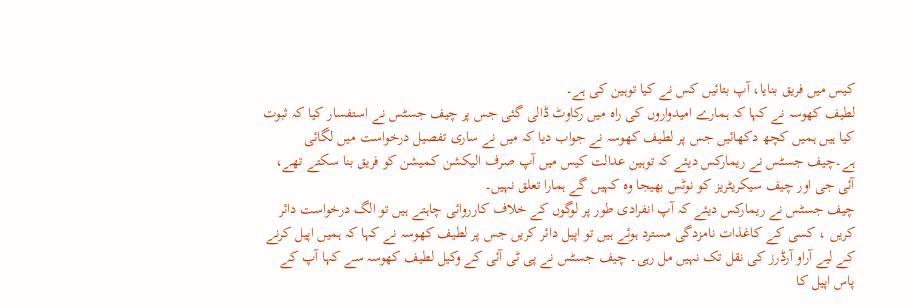کیس میں فریق بنایا، آپ بتائیں کس نے کیا توہین کی ہے۔
لطیف کھوسہ نے کہا کہ ہمارے امیدواروں کی راہ میں رکاوٹ ڈالی گئی جس پر چیف جسٹس نے استفسار کیا کہ ثبوت کیا ہیں ہمیں کچھ دکھائیں جس پر لطیف کھوسہ نے جواب دیا کہ میں نے ساری تفصیل درخواست میں لگائی ہے۔چیف جسٹس نے ریمارکس دیئے کہ توہین عدالت کیس میں آپ صرف الیکشن کمیشن کو فریق بنا سکتے تھے، آئی جی اور چیف سیکریٹریز کو نوٹس بھیجا وہ کہیں گے ہمارا تعلق نہیں۔
چیف جسٹس نے ریمارکس دیئے کہ آپ انفرادی طور پر لوگوں کے خلاف کارروائی چاہتے ہیں تو الگ درخواست دائر کریں ، کسی کے کاغذات نامزدگی مسترد ہوئے ہیں تو اپیل دائر کریں جس پر لطیف کھوسہ نے کہا کہ ہمیں اپیل کرنے کے لیے آراو آرڈرز کی نقل تک نہیں مل رہی۔ چیف جسٹس نے پی ٹی آئی کے وکیل لطیف کھوسہ سے کہا آپ کے پاس اپیل کا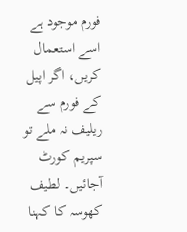فورم موجود ہے اسے استعمال کریں، اگر اپیل کے فورم سے ریلیف نہ ملے تو سپریم کورٹ آجائیں۔ لطیف کھوسہ کا کہنا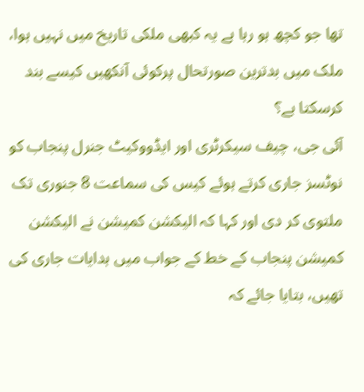تھا جو کچھ ہو رہا ہے یہ کبھی ملکی تاریخ میں نہیں ہوا، ملک میں بدترین صورتحال پرکوئی آنکھیں کیسے بند کرسکتا ہے؟
آئی جی، چیف سیکرٹری اور ایڈووکیٹ جنرل پنجاب کو نوٹسز جاری کرتے ہوئے کیس کی سماعت 8 جنوری تک ملتوی کر دی اور کہا کہ الیکشن کمیشن نے الیکشن کمیشن پنجاب کے خط کے جواب میں ہدایات جاری کی تھیں، بتایا جائے کہ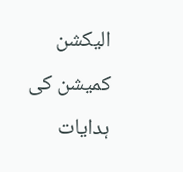الیکشن کمیشن کی ہدایات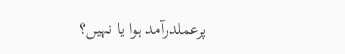پرعملدرآمد ہوا یا نہیں؟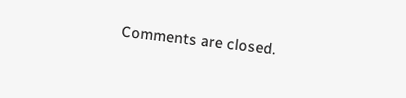Comments are closed.